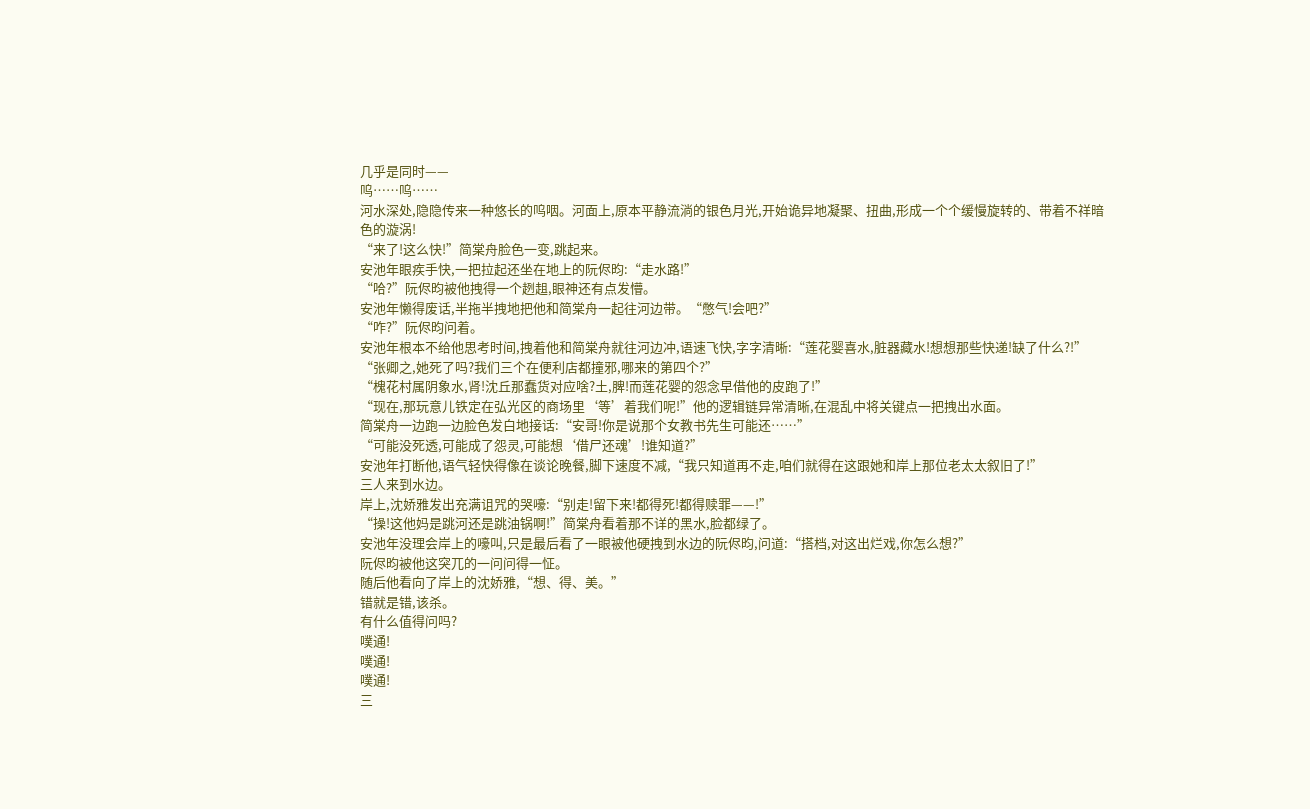几乎是同时——
呜……呜……
河水深处,隐隐传来一种悠长的呜咽。河面上,原本平静流淌的银色月光,开始诡异地凝聚、扭曲,形成一个个缓慢旋转的、带着不祥暗色的漩涡!
“来了!这么快!”简棠舟脸色一变,跳起来。
安池年眼疾手快,一把拉起还坐在地上的阮侭昀:“走水路!”
“哈?”阮侭昀被他拽得一个趔趄,眼神还有点发懵。
安池年懒得废话,半拖半拽地把他和简棠舟一起往河边带。“憋气!会吧?”
“咋?”阮侭昀问着。
安池年根本不给他思考时间,拽着他和简棠舟就往河边冲,语速飞快,字字清晰:“莲花婴喜水,脏器藏水!想想那些快递!缺了什么?!”
“张卿之,她死了吗?我们三个在便利店都撞邪,哪来的第四个?”
“槐花村属阴象水,肾!沈丘那蠢货对应啥?土,脾!而莲花婴的怨念早借他的皮跑了!”
“现在,那玩意儿铁定在弘光区的商场里‘等’着我们呢!”他的逻辑链异常清晰,在混乱中将关键点一把拽出水面。
简棠舟一边跑一边脸色发白地接话:“安哥!你是说那个女教书先生可能还……”
“可能没死透,可能成了怨灵,可能想‘借尸还魂’!谁知道?”
安池年打断他,语气轻快得像在谈论晚餐,脚下速度不减,“我只知道再不走,咱们就得在这跟她和岸上那位老太太叙旧了!”
三人来到水边。
岸上,沈娇雅发出充满诅咒的哭嚎:“别走!留下来!都得死!都得赎罪——!”
“操!这他妈是跳河还是跳油锅啊!”简棠舟看着那不详的黑水,脸都绿了。
安池年没理会岸上的嚎叫,只是最后看了一眼被他硬拽到水边的阮侭昀,问道:“搭档,对这出烂戏,你怎么想?”
阮侭昀被他这突兀的一问问得一怔。
随后他看向了岸上的沈娇雅,“想、得、美。”
错就是错,该杀。
有什么值得问吗?
噗通!
噗通!
噗通!
三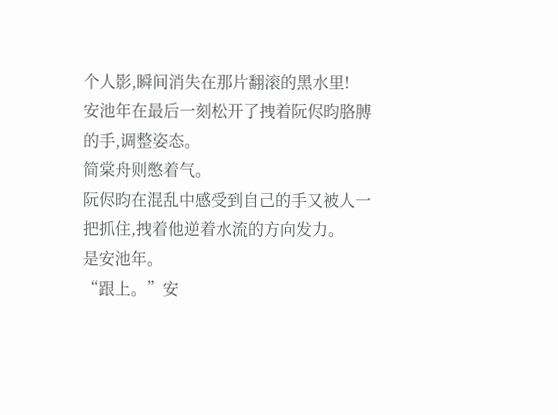个人影,瞬间消失在那片翻滚的黑水里!
安池年在最后一刻松开了拽着阮侭昀胳膊的手,调整姿态。
简棠舟则憋着气。
阮侭昀在混乱中感受到自己的手又被人一把抓住,拽着他逆着水流的方向发力。
是安池年。
“跟上。”安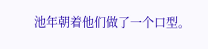池年朝着他们做了一个口型。